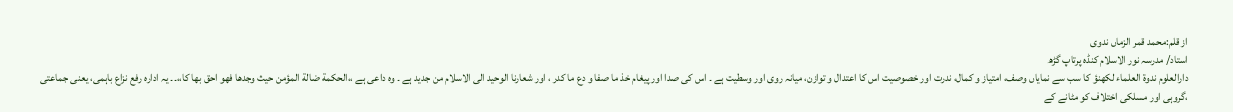از قلم:محمد قمر الزماں ندوی
استاد/ مدرسہ نور الاسلام کنڈہ پرتاپ گڑھ
دارالعلوم ندوة العلماء لکھنؤ کا سب سے نمایاں وصف، امتیاز و کمال، ندرت اور خصوصیت اس کا اعتدال و توازن، میانہ روی اور وسطیت ہے ۔ اس کی صدا اور پیغام خذ ما صفا و دع ما کدر ، اور شعارنا الوحید الی الاسلام من جدید ہے ۔ وہ داعی ہے ،،الحکمة ضالة المؤمن حیث وجدھا فھو احق بھا کا،،۔۔ یہ ادارہ رفع نزاع باہمی، یعنی جماعتی ،گروہی اور مسلکی اختلاف کو مٹانے کے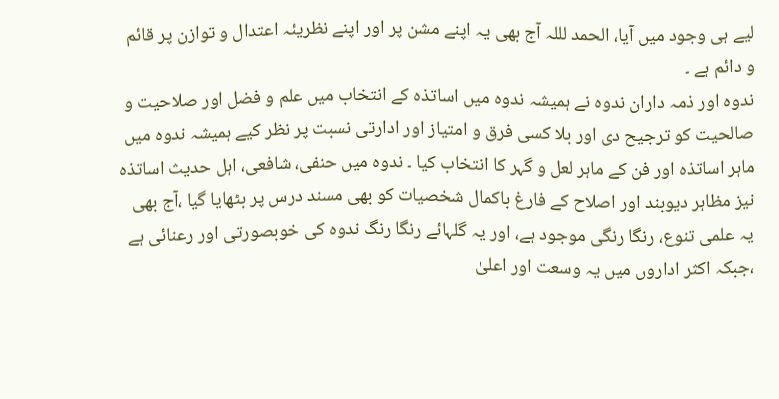لیے ہی وجود میں آیا، الحمد لللہ آج بھی یہ اپنے مشن پر اور اپنے نظریئہ اعتدال و توازن پر قائم و دائم ہے ۔
ندوہ اور ذمہ داران ندوہ نے ہمیشہ ندوہ میں اساتذہ کے انتخاب میں علم و فضل اور صلاحیت و صالحیت کو ترجیح دی اور بلا کسی فرق و امتیاز اور ادارتی نسبت پر نظر کیے ہمیشہ ندوہ میں ماہر اساتذہ اور فن کے ماہر لعل و گہر کا انتخاب کیا ۔ ندوہ میں حنفی، شافعی، اہل حدیث اساتذہ نیز مظاہر دیوبند اور اصلاح کے فارغ باکمال شخصیات کو بھی مسند درس پر بٹھایا گیا ،آج بھی یہ علمی تنوع، رنگا رنگی موجود ہے، اور یہ گلہائے رنگا رنگ ندوہ کی خوبصورتی اور رعنائی ہے ،جبکہ اکثر اداروں میں یہ وسعت اور اعلیٰ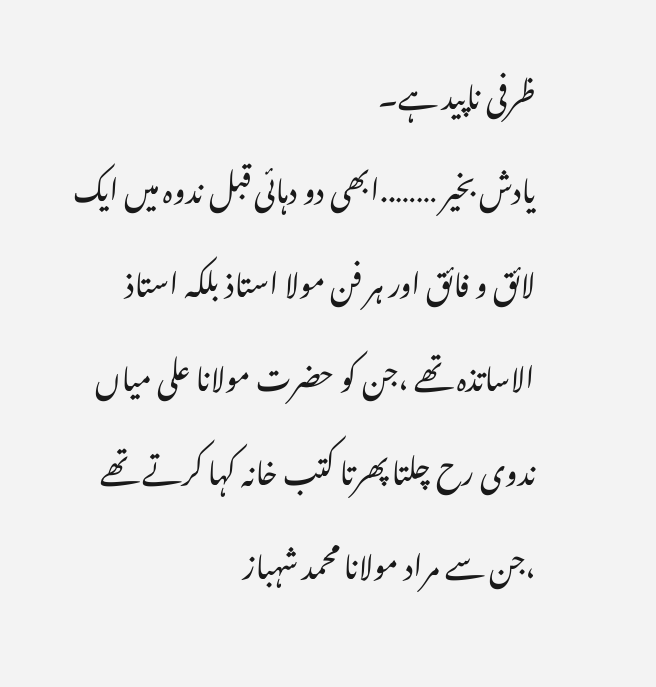ظرفی ناپید ہے۔
یادش بخیر ……..ابھی دو دہائی قبل ندوہ میں ایک لائق و فائق اور ہر فن مولا استاذ بلکہ استاذ الاساتذہ تھے ،جن کو حضرت مولانا علی میاں ندوی رح چلتا پھرتا کتب خانہ کہا کرتے تھے ،جن سے مراد مولانا محمد شہباز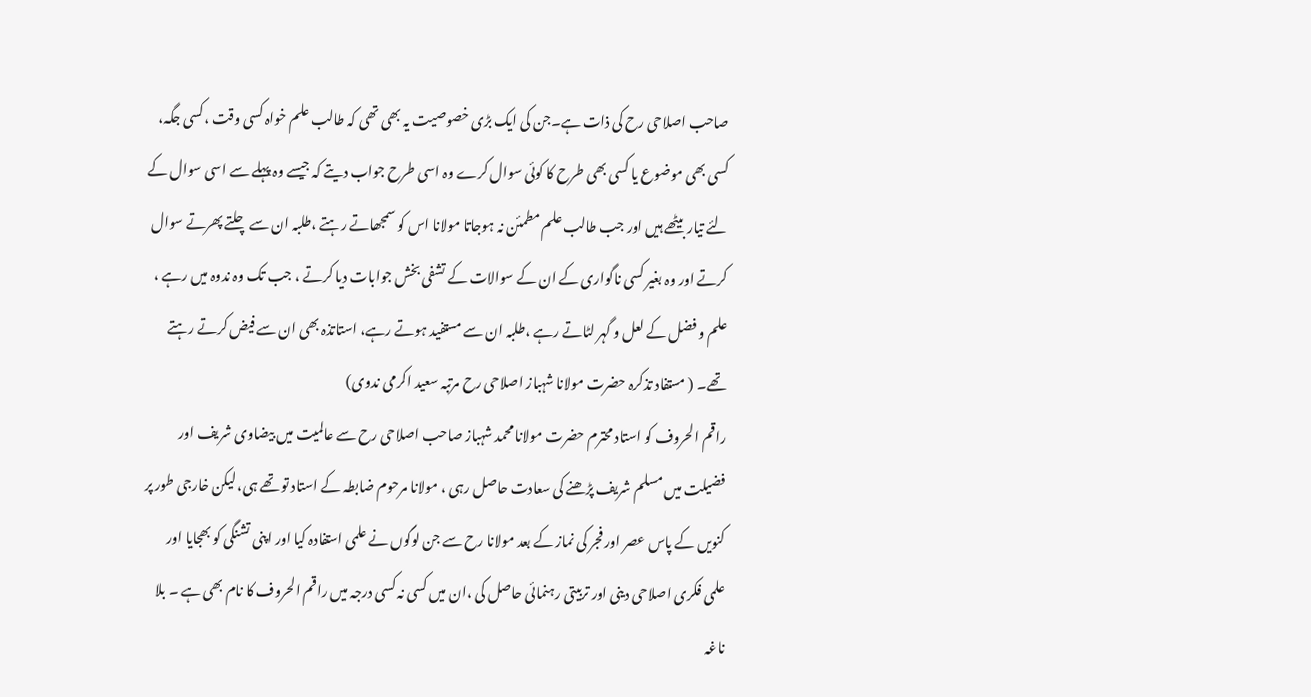صاحب اصلاحی رح کی ذات ہے۔جن کی ایک بڑی خصوصیت یہ بھی تھی کہ طالب علم خواہ کسی وقت ،کسی جگہ، کسی بھی موضوع یا کسی بھی طرح کا کوئی سوال کرے وہ اسی طرح جواب دیتے کہ جیسے وہ پہلے سے اسی سوال کے لئے تیار بیٹھے ہیں اور جب طالب علم مطمئن نہ ہوجاتا مولانا اس کو سمجھاتے رہتے ،طلبہ ان سے چلتے پھرتے سوال کرتے اور وہ بغیر کسی ناگواری کے ان کے سوالات کے تشفی بخش جوابات دیا کرتے ، جب تک وہ ندوہ میں رہے ، علم و فضل کے لعل و گہر لٹاتے رہے ،طلبہ ان سے مستفید ہوتے رہے، استاتذہ بھی ان سے فیض کرتے رہتے تھے۔ ( مستفاد تذکرہ حضرت مولانا شہباز اصلاحی رح مرتبہ سعید اکرمی ندوی)
راقم الحروف کو استاد محترم حضرت مولانا محمد شہباز صاحب اصلاحی رح سے عالمیت میں بیضاوی شریف اور فضیلت میں مسلم شریف پڑھنے کی سعادت حاصل رہی ، مولانا مرحوم ضابطہ کے استاد تو تھے ہی، لیکن خارجی طور پر کنویں کے پاس عصر اور فجر کی نماز کے بعد مولانا رح سے جن لوگوں نے علمی استفادہ کیا اور اپنی تشنگی کو بھجایا اور علمی فکری اصلاحی دینی اور تربیتی رہنمائی حاصل کی ،ان میں کسی نہ کسی درجہ میں راقم الحروف کا نام بھی ہے ۔ بلا ناغہ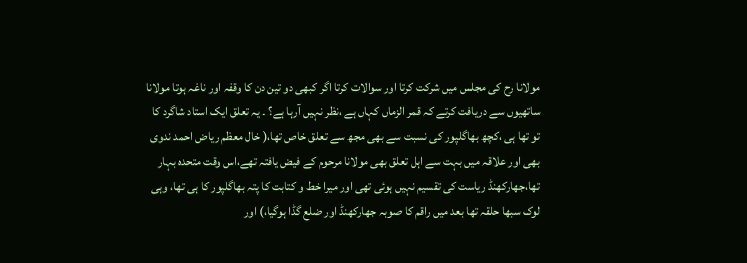مولانا رح کی مجلس میں شرکت کرتا اور سوالات کرتا اگر کبھی دو تین دن کا وقفہ اور ناغہ ہوتا مولانا ساتھیوں سے دریافت کرتے کہ قمر الزماں کہاں ہے ،نظر نہیں آرہا ہے؟ ۔ یہ تعلق ایک استاد شاگرد کا تو تھا ہی ،کچھ بھاگلپور کی نسبت سے بھی مجھ سے تعلق خاص تھا،( خال معظم ریاض احمد ندوی بھی اور علاقہ میں بہت سے اہل تعلق بھی مولانا مرحوم کے فیض یافتہ تھے،اس وقت متحدہ بہار تھا،جھارکھنڈ ریاست کی تقسیم نہیں ہوئی تھی اور میرا خط و کتابت کا پتہ بھاگلپور کا ہی تھا، وہی لوک سبھا حلقہ تھا بعد میں راقم کا صوبہ جھارکھنڈ اور ضلع گڈا ہوگیا،) اور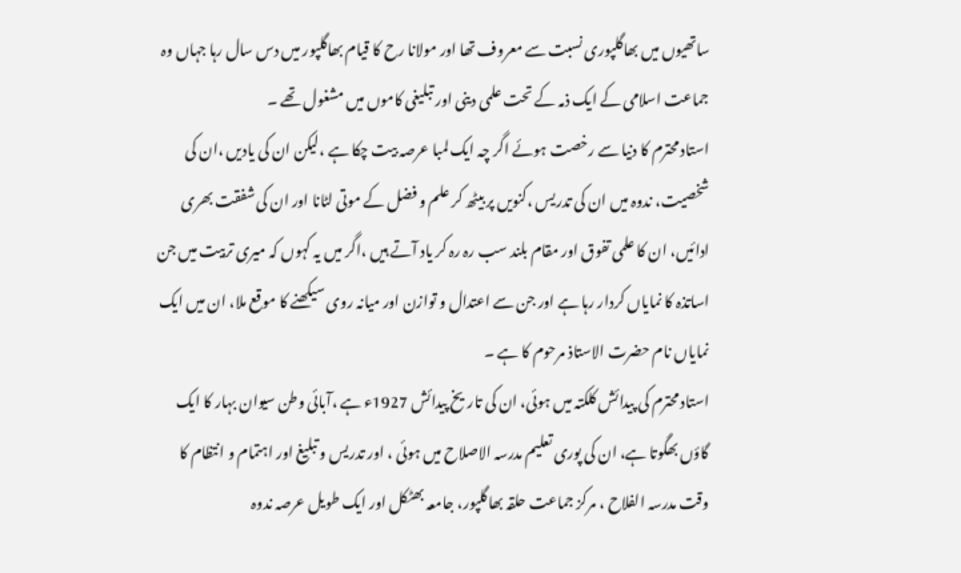ساتھیوں میں بھاگلپوری نسبت سے معروف تھا اور مولانا رح کا قیام بھاگلپور میں دس سال رہا جہاں وہ جماعت اسلامی کے ایک ذمہ کے تحت علمی دینی اور تبلیغی کاموں میں مشغول تھے ۔
استاد محترم کا دنیا سے رخصت ہوئے اگر چہ ایک لمبا عرصہ بیت چکا ہے ،لیکن ان کی یادیں ،ان کی شخصیت، ندوہ میں ان کی تدریس ،کنویں پر بیٹھ کر علم و فضل کے موتی لٹانا اور ان کی شفقت بھری ادائیں، ان کا علمی تفوق اور مقام بلند سب رہ رہ کر یاد آتے ہیں ،اگر میں یہ کہوں کہ میری تربیت میں جن اساتذہ کا نمایاں کردار رہا ہے اور جن سے اعتدال و توازن اور میانہ روی سیکھنے کا موقع ملا، ان میں ایک نمایاں نام حضرت الاستاذ مرحوم کا ہے ۔
استاد محترم کی پیدائش کلکتہ میں ہوئی، ان کی تاریخ پیدائش 1927ء ہے ،آبائی وطن سیوان بہار کا ایک گاؤں بھگوتا ہے، ان کی پوری تعلیم مدرسہ الاصلاح میں ہوئی ، اور تدریس و تبلیغ اور اہتمام و انتظام کا وقت مدرسہ الفلاح ، مرکز جماعت حلقہ بھاگلپور، جامعہ بھٹکل اور ایک طویل عرصہ ندوہ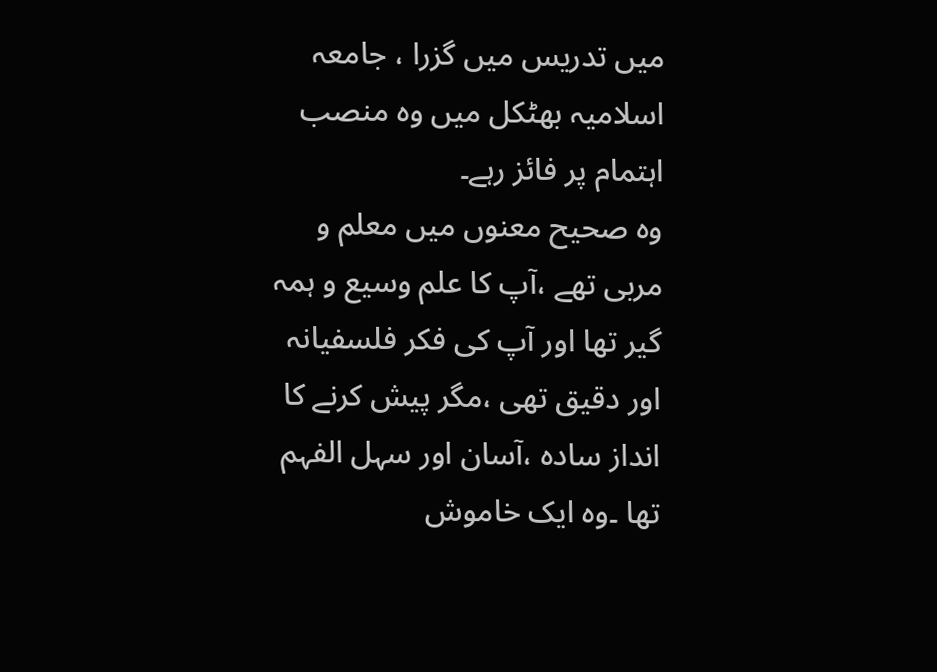میں تدریس میں گزرا ، جامعہ اسلامیہ بھٹکل میں وہ منصب اہتمام پر فائز رہے۔
وہ صحیح معنوں میں معلم و مربی تھے ،آپ کا علم وسیع و ہمہ گیر تھا اور آپ کی فکر فلسفیانہ اور دقیق تھی ،مگر پیش کرنے کا انداز سادہ ،آسان اور سہل الفہم تھا ۔وہ ایک خاموش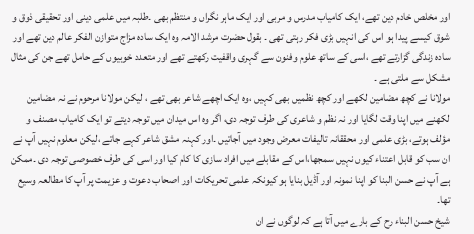اور مخلص خادم دین تھے، ایک کامیاب مدرس و مربی اور ایک ماہر نگراں و منتظم بھی ۔طلبہ میں علمی دینی اور تحقیقی ذوق و شوق کیسے پیدا ہو اس کی انہیں بڑی فکر رہتی تھی ۔ بقول حضرت مرشد الامہ وہ ایک سادہ مزاج متوازن الفکر عالم دین تھے اور سادہ زندگی گزارتے تھے ،اسی کے ساتھ علوم وفنون سے گہری واقفیت رکھتے تھے اور متعدد خوبیوں کے حامل تھے جن کی مثال مشکل سے ملتی ہے ۔
مولانا نے کچھ مضامین لکھے اور کچھ نظمیں بھی کہیں ،وہ ایک اچھے شاعر بھی تھے ، لیکن مولانا مرحوم نے نہ مضامین لکھنے میں اپنا وقت لگایا اور نہ نظم و شاعری کی طرف توجہ دی، اگر وہ اس میدان میں توجہ دیتے تو ایک کامیاب مصنف و مؤلف ہوتے، بڑی علمی اور محققانہ تالیفات معرض وجود میں آجاتیں ۔اور کہنہ مشق شاعر کہے جاتے ،لیکن معلوم نہیں آپ نے ان سب کو قابل اعتناء کیوں نہیں سمجھا،اس کے مقابلے میں افراد سازی کا کام کیا اور اسی کی طرف خصوصی توجہ دی ۔ممکن ہے آپ نے حسن البنا کو اپنا نمونہ اور آڈیل بنایا ہو کیونکہ علمی تحریکات اور اصحاب دعوت و عزیمت پر آپ کا مطالعہ وسیع تھا۔
شیخ حسن البناء رح کے بارے میں آتا ہے کہ لوگوں نے ان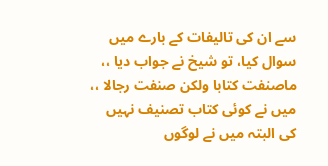سے ان کی تالیفات کے بارے میں سوال کیا، تو شیخ نے جواب دیا ،، ماصنفت کتابا ولکن صنفت رجالا ،، میں نے کوئی کتاب تصنیف نہیں کی البتہ میں نے لوگوں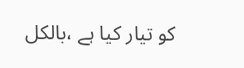کو تیار کیا ہے ،بالکل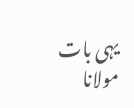یہی بات مولانا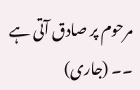مرحوم پر صادق آتی ہے ۔۔ (جاری)